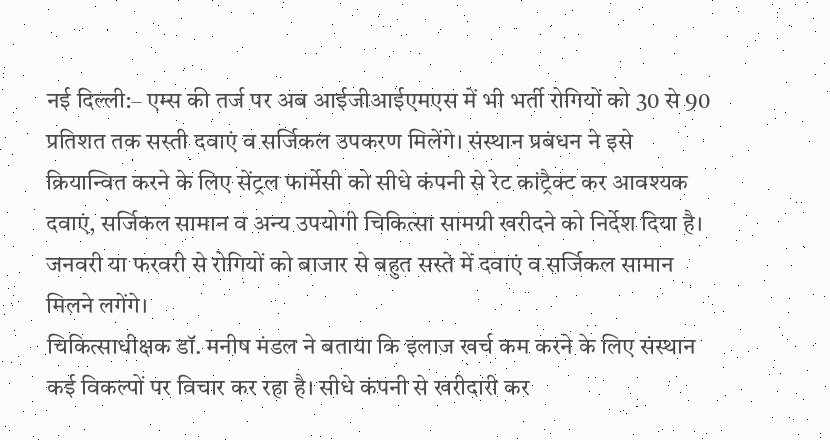नई दिल्ली:– एम्स की तर्ज पर अब आईजीआईएमएस में भी भर्ती रोगियों को 30 से 90 प्रतिशत तक सस्ती दवाएं व सर्जिकल उपकरण मिलेंगे। संस्थान प्रबंधन ने इसे क्रियान्वित करने के लिए सेंट्रल फार्मेसी को सीधे कंपनी से रेट कांट्रैक्ट कर आवश्यक दवाएं, सर्जिकल सामान व अन्य उपयोगी चिकित्सा सामग्री खरीदने को निर्देश दिया है।
जनवरी या फरवरी से रोगियों को बाजार से बहुत सस्ते में दवाएं व सर्जिकल सामान मिलने लगेंगे।
चिकित्साधीक्षक डॉ. मनीष मंडल ने बताया कि इलाज खर्च कम करने के लिए संस्थान कई विकल्पों पर विचार कर रहा है। सीधे कंपनी से खरीदारी कर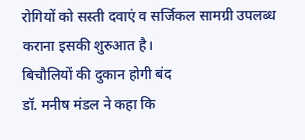रोगियों को सस्ती दवाएं व सर्जिकल सामग्री उपलब्ध कराना इसकी शुरुआत है।
बिचौलियों की दुकान होगी बंद
डॉ. मनीष मंडल ने कहा कि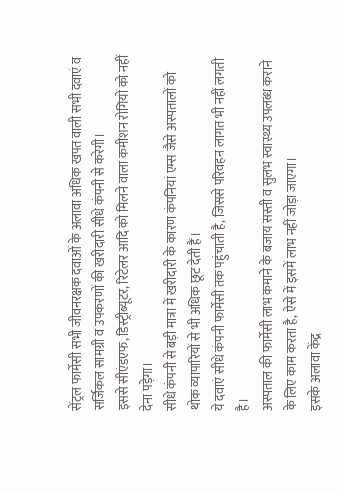सेंट्रल फार्मेसी सभी जीवनरक्षक दवाओं के अलावा अधिक खपत वाली सभी दवाएं व सर्जिकल सामग्री व उपकरणों की खरीदारी सीधे कंपनी से करेगी।
इससे सीएंडएफ, डिस्ट्रीब्यूटर, रिटेलर आदि को मिलने वाला कमीशन रोगियों को नहीं देना पड़ेगा।
सीधे कंपनी से बड़ी मात्रा में खरीदारी के कारण कंपनियां एम्स जैसे अस्पतालों को थोक व्यापारियों से भी अधिक छूट देती हैं।
ये दवाएं सीधे कंपनी फार्मेसी तक पहुंचाती है, जिससे परिवहन लागत भी नहीं लगती है।
अस्पताल की फार्मेसी लाभ कमाने के बजाय सस्ती व सुलभ स्वास्थ्य उपलब्ध कराने के लिए काम करता है, ऐसे में इसमें लाभ नहीं जोड़ा जाएगा।
इसके अलावा केंद्र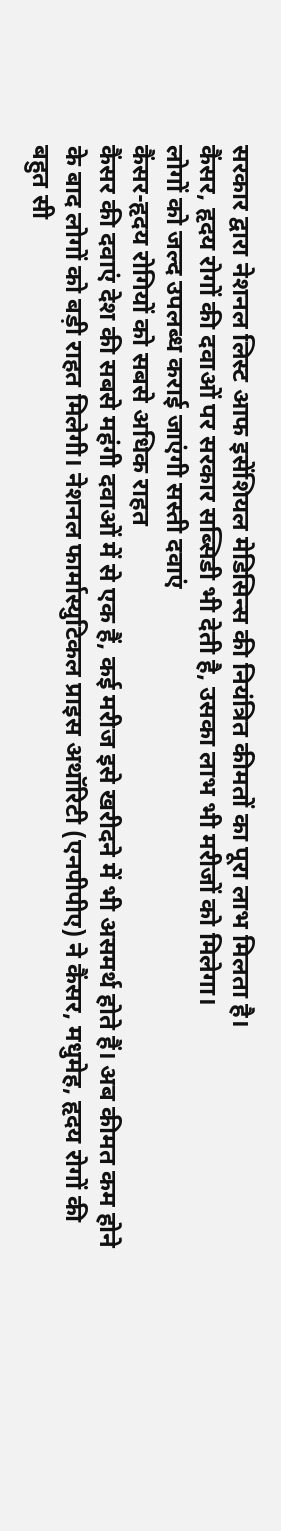सरकार द्वारा नेशनल लिस्ट आफ इसेंशियल मेडिसिन्स की नियंत्रित कीमतों का पूरा लाभ मिलता है।
कैंसर, हृदय रोगों की दवाओं पर सरकार सब्सिडी भी देती है, उसका लाभ भी मरीजों को मिलेगा।
लोगों को जल्द उपलब्ध कराई जाएंगी सस्ती दवाएं
कैंसर-हृदय रोगियों को सबसे अधिक राहत
कैंसर की दवाएं देश की सबसे महंगी दवाओं में से एक हैं, कई मरीज इसे खरीदने में भी असमर्थ होते हैं। अब कीमत कम होने के बाद लोगों को बड़ी राहत मिलेगी। नेशनल फार्मास्युटिकल प्राइस अथॉरिटी (एनपीपीए) ने कैंसर, मधुमेह, हृदय रोगों की बहुत सी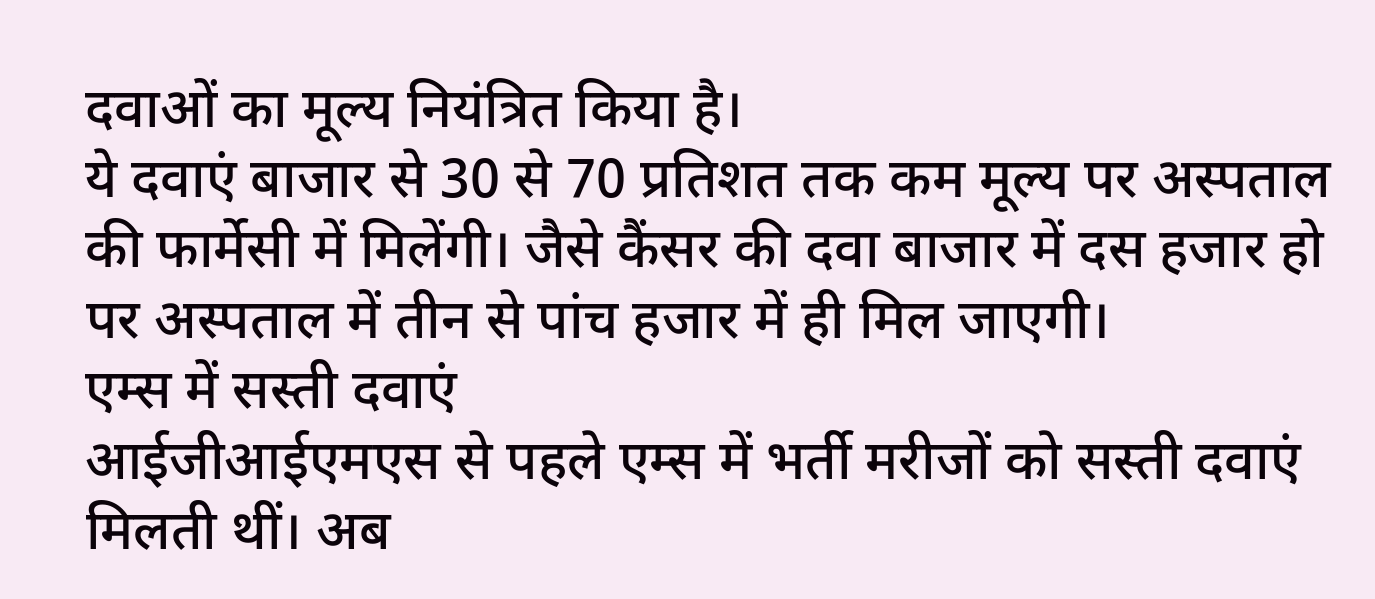दवाओं का मूल्य नियंत्रित किया है।
ये दवाएं बाजार से 30 से 70 प्रतिशत तक कम मूल्य पर अस्पताल की फार्मेसी में मिलेंगी। जैसे कैंसर की दवा बाजार में दस हजार हो पर अस्पताल में तीन से पांच हजार में ही मिल जाएगी।
एम्स में सस्ती दवाएं
आईजीआईएमएस से पहले एम्स में भर्ती मरीजों को सस्ती दवाएं मिलती थीं। अब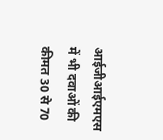आईजीआईएमएस में भी दवाओं की कीमत 30 से 70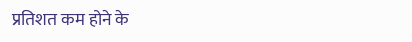प्रतिशत कम होने के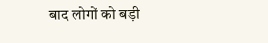बाद लोगों को बड़ी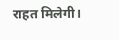राहत मिलेगी।